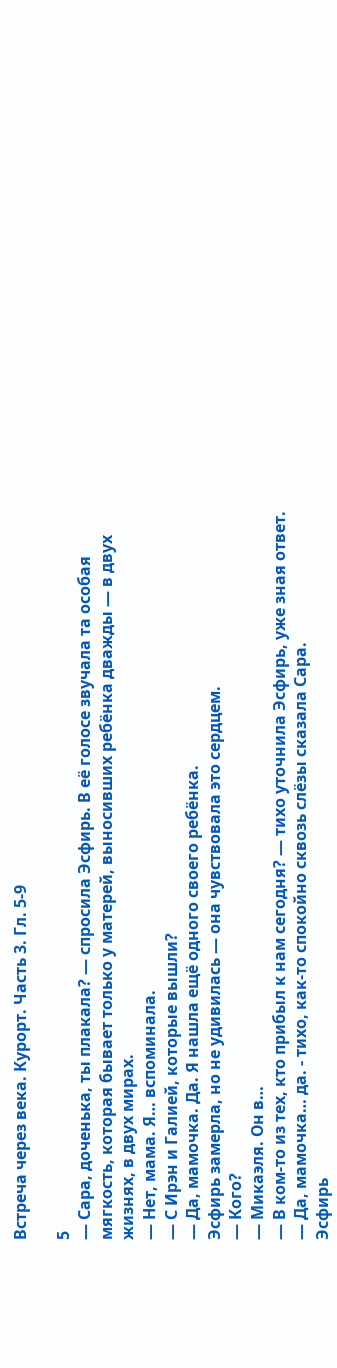Встреча через века. Курорт. Часть 3. Гл. 5-9

5
— Сара, доченька, ты плакала? — спросила Эсфирь. В её голосе звучала та особая мягкость, которая бывает только у матерей, выносивших ребёнка дважды — в двух жизнях, в двух мирах.
— Нет, мама. Я… вспоминала.
— С Ирэн и Галией, которые вышли?
— Да, мамочка. Да. Я нашла ещё одного своего ребёнка.
Эсфирь замерла, но не удивилась — она чувствовала это сердцем.
— Кого?
— Микаэля. Он в…
— В ком-то из тех, кто прибыл к нам сегодня? — тихо уточнила Эсфирь, уже зная ответ.
— Да, мамочка… да. - тихо, как-то спокойно сквозь слёзы сказала Сара.
Эсфирь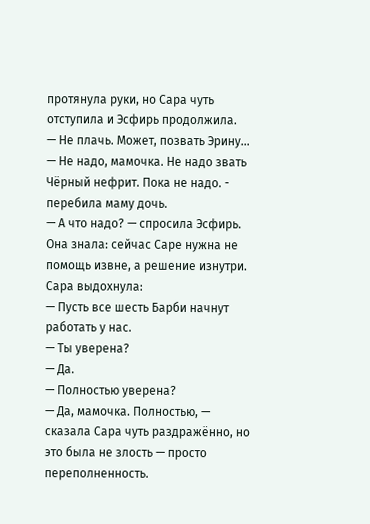протянула руки, но Сара чуть отступила и Эсфирь продолжила.
— Не плачь. Может, позвать Эрину…
— Не надо, мамочка. Не надо звать Чёрный нефрит. Пока не надо. - перебила маму дочь.
— А что надо? — спросила Эсфирь. Она знала: сейчас Саре нужна не помощь извне, а решение изнутри.
Сара выдохнула:
— Пусть все шесть Барби начнут работать у нас.
— Ты уверена?
— Да.
— Полностью уверена?
— Да, мамочка. Полностью, — сказала Сара чуть раздражённо, но это была не злость — просто переполненность.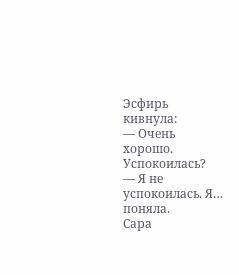Эсфирь кивнула:
— Очень хорошо. Успокоилась?
— Я не успокоилась. Я… поняла.
Сара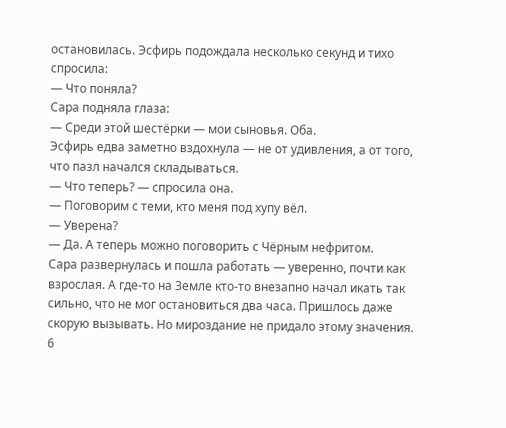остановилась. Эсфирь подождала несколько секунд и тихо спросила:
— Что поняла?
Сара подняла глаза:
— Среди этой шестёрки — мои сыновья. Оба.
Эсфирь едва заметно вздохнула — не от удивления, а от того, что пазл начался складываться.
— Что теперь? — спросила она.
— Поговорим с теми, кто меня под хупу вёл.
— Уверена?
— Да. А теперь можно поговорить с Чёрным нефритом.
Сара развернулась и пошла работать — уверенно, почти как взрослая. А где-то на Земле кто-то внезапно начал икать так сильно, что не мог остановиться два часа. Пришлось даже скорую вызывать. Но мироздание не придало этому значения.
6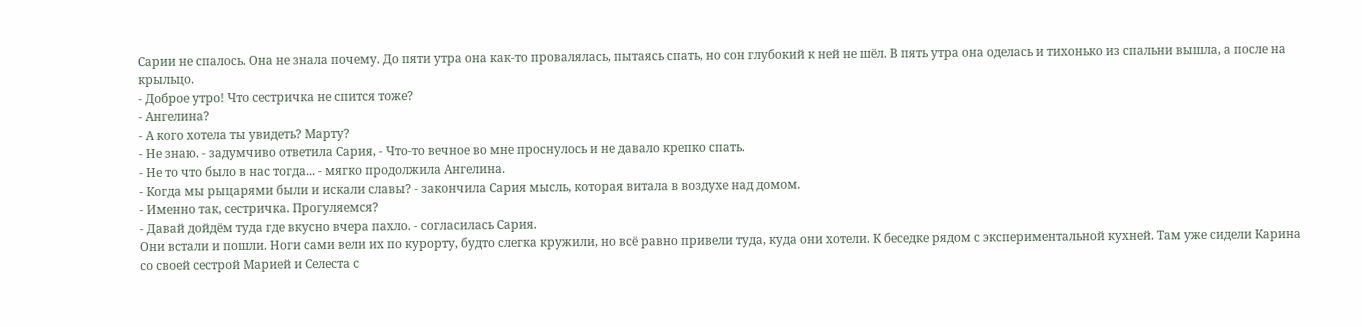Сарии не спалось. Она не знала почему. До пяти утра она как-то провалялась, пытаясь спать, но сон глубокий к ней не шёл. В пять утра она оделась и тихонько из спальни вышла, а после на крыльцо.
- Доброе утро! Что сестричка не спится тоже?
- Ангелина?
- А кого хотела ты увидеть? Марту?
- Не знаю. - задумчиво ответила Сария, - Что-то вечное во мне проснулось и не давало крепко спать.
- Не то что было в нас тогда... - мягко продолжила Ангелина.
- Когда мы рыцарями были и искали славы? - закончила Сария мысль, которая витала в воздухе над домом.
- Именно так, сестричка. Прогуляемся?
- Давай дойдём туда где вкусно вчера пахло. - согласилась Сария.
Они встали и пошли. Ноги сами вели их по курорту, будто слегка кружили, но всё равно привели туда, куда они хотели. К беседке рядом с экспериментальной кухней. Там уже сидели Карина со своей сестрой Марией и Селеста с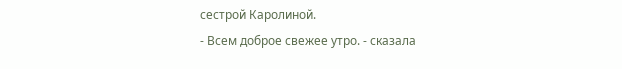сестрой Каролиной.
- Всем доброе свежее утро. - сказала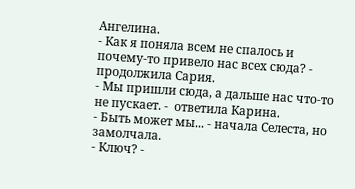Ангелина.
- Как я поняла всем не спалось и почему-то привело нас всех сюда? - продолжила Сария.
- Мы пришли сюда, а дальше нас что-то не пускает. -  ответила Карина.
- Быть может мы... - начала Селеста, но замолчала.
- Ключ? -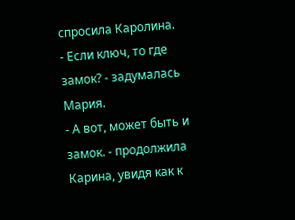спросила Каролина.
- Если ключ, то где замок? - задумалась Мария.
- А вот, может быть и замок. - продолжила Карина, увидя как к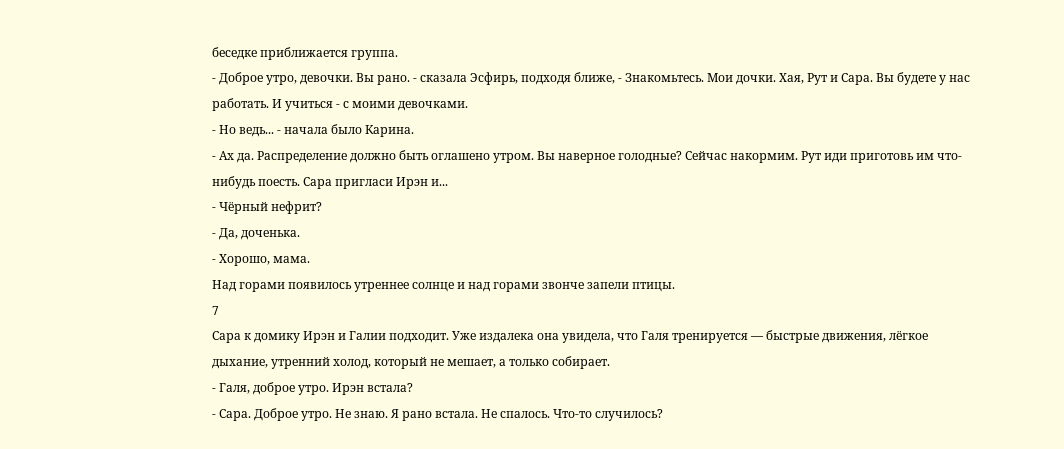беседке приближается группа.
- Доброе утро, девочки. Вы рано. - сказала Эсфирь, подходя ближе, - Знакомьтесь. Мои дочки. Хая, Рут и Сара. Вы будете у нас работать. И учиться - с моими девочками.
- Но ведь... - начала было Карина.
- Ах да. Распределение должно быть оглашено утром. Вы наверное голодные? Сейчас накормим. Рут иди приготовь им что-нибудь поесть. Сара пригласи Ирэн и...
- Чёрный нефрит?
- Да, доченька.
- Хорошо, мама.
Над горами появилось утреннее солнце и над горами звонче запели птицы.
7
Сара к домику Ирэн и Галии подходит. Уже издалека она увидела, что Галя тренируется — быстрые движения, лёгкое дыхание, утренний холод, который не мешает, а только собирает.
- Галя, доброе утро. Ирэн встала?
- Сара. Доброе утро. Не знаю. Я рано встала. Не спалось. Что-то случилось?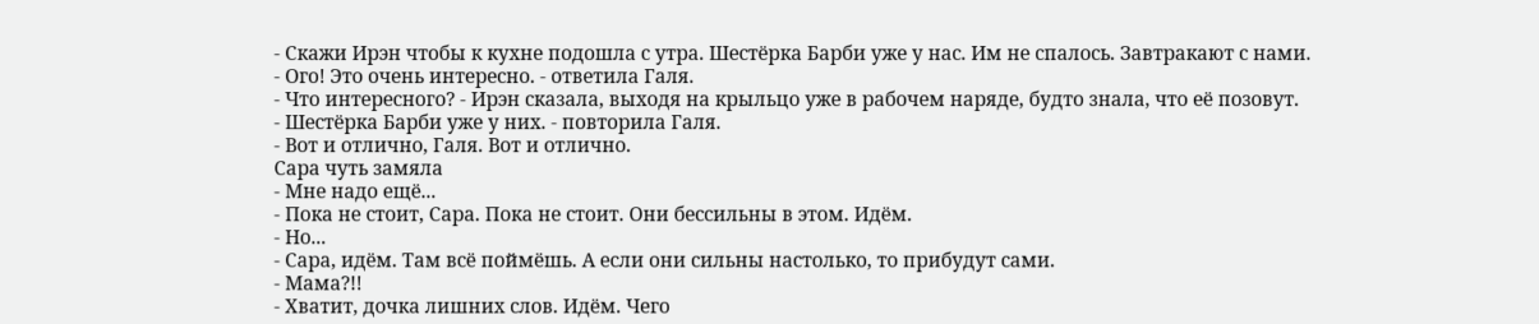- Скажи Ирэн чтобы к кухне подошла с утра. Шестёрка Барби уже у нас. Им не спалось. Завтракают с нами.
- Ого! Это очень интересно. - ответила Галя.
- Что интересного? - Ирэн сказала, выходя на крыльцо уже в рабочем наряде, будто знала, что её позовут.
- Шестёрка Барби уже у них. - повторила Галя.
- Вот и отлично, Галя. Вот и отлично.
Сара чуть замяла
- Мне надо ещё...
- Пока не стоит, Сара. Пока не стоит. Они бессильны в этом. Идём.
- Но...
- Сара, идём. Там всё поймёшь. А если они сильны настолько, то прибудут сами.
- Мама?!!
- Хватит, дочка лишних слов. Идём. Чего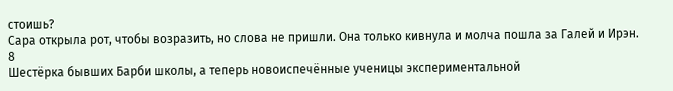стоишь?
Сара открыла рот, чтобы возразить, но слова не пришли. Она только кивнула и молча пошла за Галей и Ирэн.
8
Шестёрка бывших Барби школы, а теперь новоиспечённые ученицы экспериментальной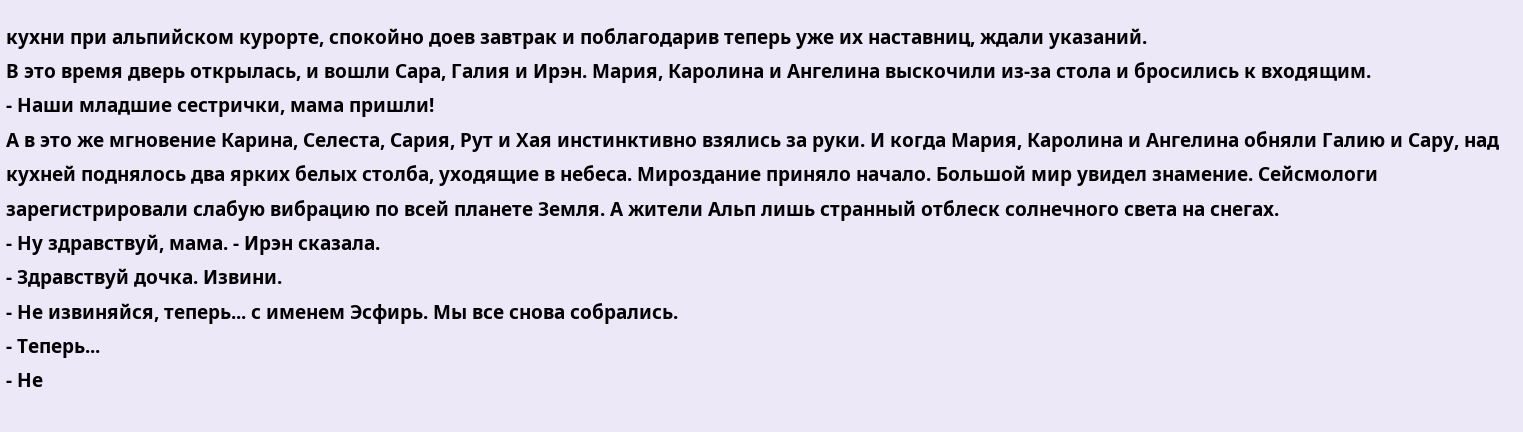кухни при альпийском курорте, спокойно доев завтрак и поблагодарив теперь уже их наставниц, ждали указаний.
В это время дверь открылась, и вошли Сара, Галия и Ирэн. Мария, Каролина и Ангелина выскочили из-за стола и бросились к входящим.
- Наши младшие сестрички, мама пришли!
А в это же мгновение Карина, Селеста, Сария, Рут и Хая инстинктивно взялись за руки. И когда Мария, Каролина и Ангелина обняли Галию и Сару, над кухней поднялось два ярких белых столба, уходящие в небеса. Мироздание приняло начало. Большой мир увидел знамение. Сейсмологи зарегистрировали слабую вибрацию по всей планете Земля. А жители Альп лишь странный отблеск солнечного света на снегах.
- Ну здравствуй, мама. - Ирэн сказала.
- Здравствуй дочка. Извини.
- Не извиняйся, теперь... с именем Эсфирь. Мы все снова собрались.
- Теперь...
- Не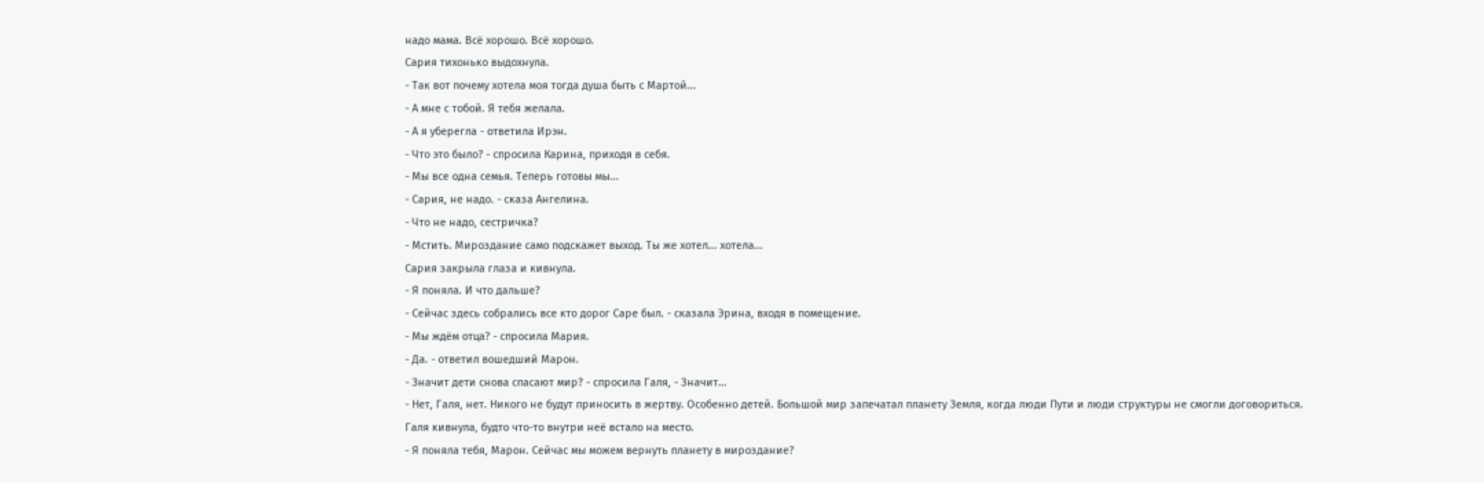надо мама. Всё хорошо. Всё хорошо.
Сария тихонько выдохнула.
- Так вот почему хотела моя тогда душа быть с Мартой...
- А мне с тобой. Я тебя желала.
- А я уберегла - ответила Ирэн.
- Что это было? - спросила Карина, приходя в себя.
- Мы все одна семья. Теперь готовы мы...
- Сария, не надо. - сказа Ангелина.
- Что не надо, сестричка?
- Мстить. Мироздание само подскажет выход. Ты же хотел... хотела...
Сария закрыла глаза и кивнула.
- Я поняла. И что дальше?
- Сейчас здесь собрались все кто дорог Саре был. - сказала Эрина, входя в помещение.
- Мы ждём отца? - спросила Мария.
- Да. - ответил вошедший Марон.
- Значит дети снова спасают мир? - спросила Галя, - Значит...
- Нет, Галя, нет. Никого не будут приносить в жертву. Особенно детей. Большой мир запечатал планету Земля, когда люди Пути и люди структуры не смогли договориться.
Галя кивнула, будто что-то внутри неё встало на место.
- Я поняла тебя, Марон. Сейчас мы можем вернуть планету в мироздание?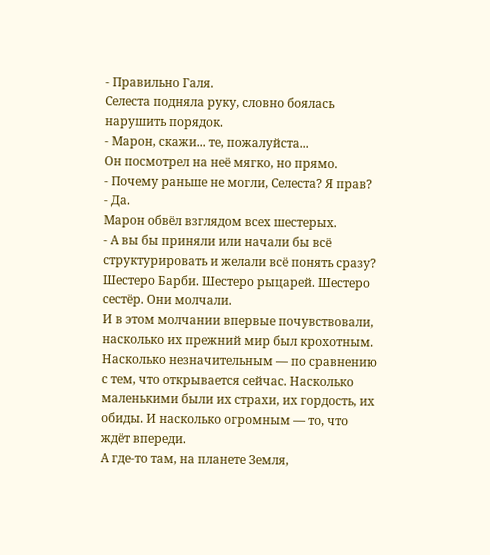- Правильно Галя.
Селеста подняла руку, словно боялась нарушить порядок.
- Марон, скажи... те, пожалуйста...
Он посмотрел на неё мягко, но прямо.
- Почему раньше не могли, Селеста? Я прав?
- Да.
Марон обвёл взглядом всех шестерых.
- А вы бы приняли или начали бы всё структурировать и желали всё понять сразу?
Шестеро Барби. Шестеро рыцарей. Шестеро сестёр. Они молчали.
И в этом молчании впервые почувствовали, насколько их прежний мир был крохотным. Насколько незначительным — по сравнению с тем, что открывается сейчас. Насколько маленькими были их страхи, их гордость, их обиды. И насколько огромным — то, что ждёт впереди.
А где-то там, на планете Земля,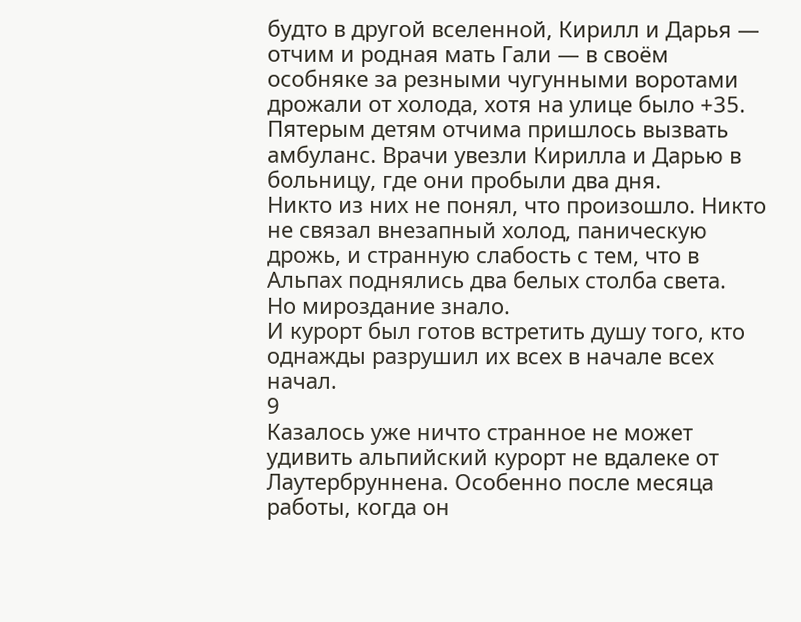будто в другой вселенной, Кирилл и Дарья — отчим и родная мать Гали — в своём особняке за резными чугунными воротами дрожали от холода, хотя на улице было +35.
Пятерым детям отчима пришлось вызвать амбуланс. Врачи увезли Кирилла и Дарью в больницу, где они пробыли два дня.
Никто из них не понял, что произошло. Никто не связал внезапный холод, паническую дрожь, и странную слабость с тем, что в Альпах поднялись два белых столба света.
Но мироздание знало.
И курорт был готов встретить душу того, кто однажды разрушил их всех в начале всех начал.
9
Казалось уже ничто странное не может удивить альпийский курорт не вдалеке от Лаутербруннена. Особенно после месяца работы, когда он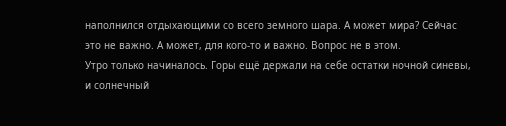наполнился отдыхающими со всего земного шара. А может мира? Сейчас это не важно. А может, для кого-то и важно. Вопрос не в этом.
Утро только начиналось. Горы ещё держали на себе остатки ночной синевы, и солнечный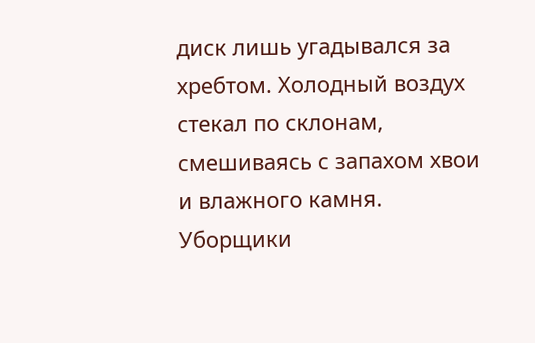диск лишь угадывался за хребтом. Холодный воздух стекал по склонам, смешиваясь с запахом хвои и влажного камня. Уборщики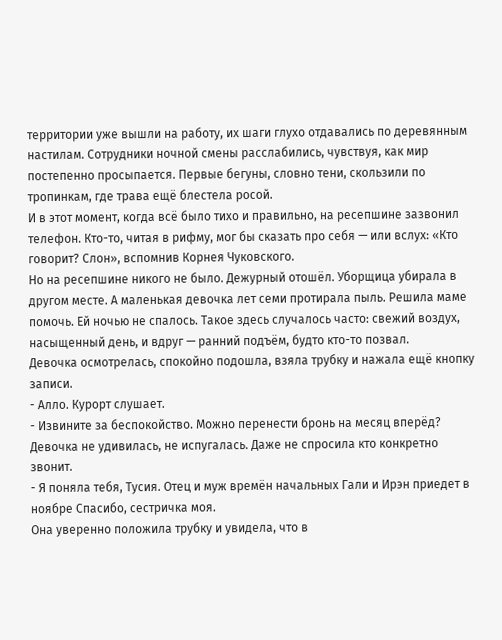территории уже вышли на работу, их шаги глухо отдавались по деревянным настилам. Сотрудники ночной смены расслабились, чувствуя, как мир постепенно просыпается. Первые бегуны, словно тени, скользили по тропинкам, где трава ещё блестела росой.
И в этот момент, когда всё было тихо и правильно, на ресепшине зазвонил телефон. Кто-то, читая в рифму, мог бы сказать про себя — или вслух: «Кто говорит? Слон», вспомнив Корнея Чуковского.
Но на ресепшине никого не было. Дежурный отошёл. Уборщица убирала в другом месте. А маленькая девочка лет семи протирала пыль. Решила маме помочь. Ей ночью не спалось. Такое здесь случалось часто: свежий воздух, насыщенный день, и вдруг — ранний подъём, будто кто-то позвал.
Девочка осмотрелась, спокойно подошла, взяла трубку и нажала ещё кнопку записи.
- Алло. Курорт слушает.
- Извините за беспокойство. Можно перенести бронь на месяц вперёд?
Девочка не удивилась, не испугалась. Даже не спросила кто конкретно звонит.
- Я поняла тебя, Тусия. Отец и муж времён начальных Гали и Ирэн приедет в ноябре Спасибо, сестричка моя.
Она уверенно положила трубку и увидела, что в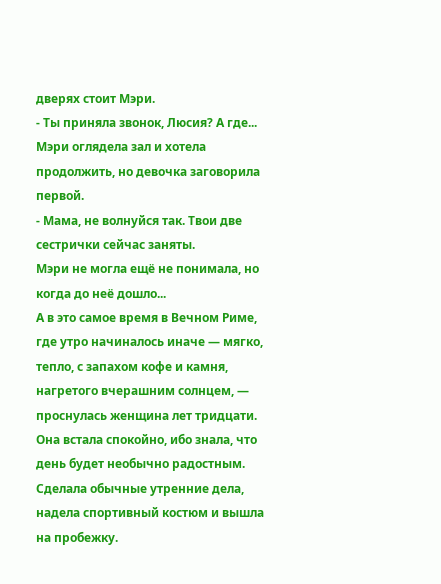дверях стоит Мэри.
- Ты приняла звонок, Люсия? А где...
Мэри оглядела зал и хотела продолжить, но девочка заговорила первой.
- Мама, не волнуйся так. Твои две сестрички сейчас заняты.
Мэри не могла ещё не понимала, но когда до неё дошло...
А в это самое время в Вечном Риме, где утро начиналось иначе — мягко, тепло, с запахом кофе и камня, нагретого вчерашним солнцем, — проснулась женщина лет тридцати. Она встала спокойно, ибо знала, что день будет необычно радостным. Сделала обычные утренние дела, надела спортивный костюм и вышла на пробежку.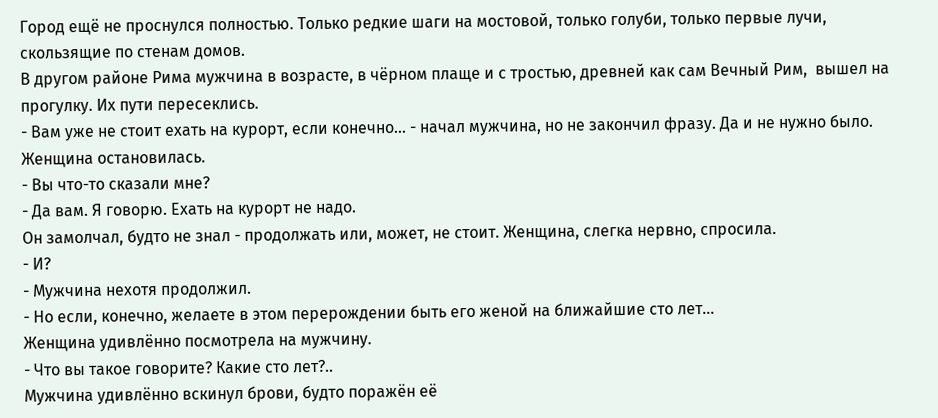Город ещё не проснулся полностью. Только редкие шаги на мостовой, только голуби, только первые лучи, скользящие по стенам домов.
В другом районе Рима мужчина в возрасте, в чёрном плаще и с тростью, древней как сам Вечный Рим,  вышел на прогулку. Их пути пересеклись.
- Вам уже не стоит ехать на курорт, если конечно... - начал мужчина, но не закончил фразу. Да и не нужно было.
Женщина остановилась.
- Вы что-то сказали мне?
- Да вам. Я говорю. Ехать на курорт не надо.
Он замолчал, будто не знал - продолжать или, может, не стоит. Женщина, слегка нервно, спросила.
- И?
- Мужчина нехотя продолжил.
- Но если, конечно, желаете в этом перерождении быть его женой на ближайшие сто лет...
Женщина удивлённо посмотрела на мужчину.
- Что вы такое говорите? Какие сто лет?..
Мужчина удивлённо вскинул брови, будто поражён её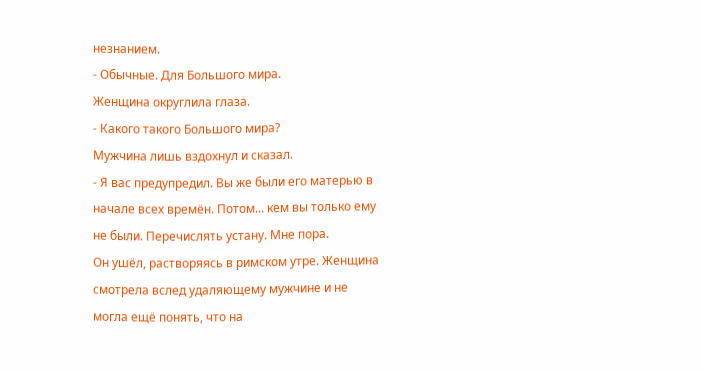незнанием.
- Обычные. Для Большого мира.
Женщина округлила глаза.
- Какого такого Большого мира?
Мужчина лишь вздохнул и сказал.
- Я вас предупредил. Вы же были его матерью в начале всех времён. Потом... кем вы только ему не были. Перечислять устану. Мне пора.
Он ушёл, растворяясь в римском утре. Женщина смотрела вслед удаляющему мужчине и не могла ещё понять, что на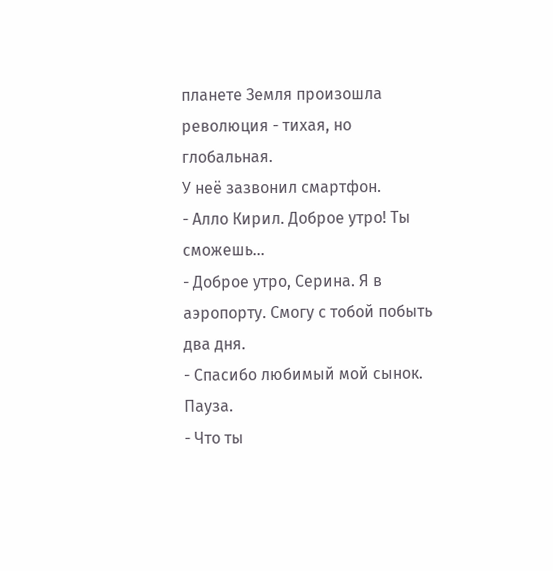планете Земля произошла революция - тихая, но глобальная.
У неё зазвонил смартфон.
- Алло Кирил. Доброе утро! Ты сможешь...
- Доброе утро, Серина. Я в аэропорту. Смогу с тобой побыть два дня.
- Спасибо любимый мой сынок.
Пауза.
- Что ты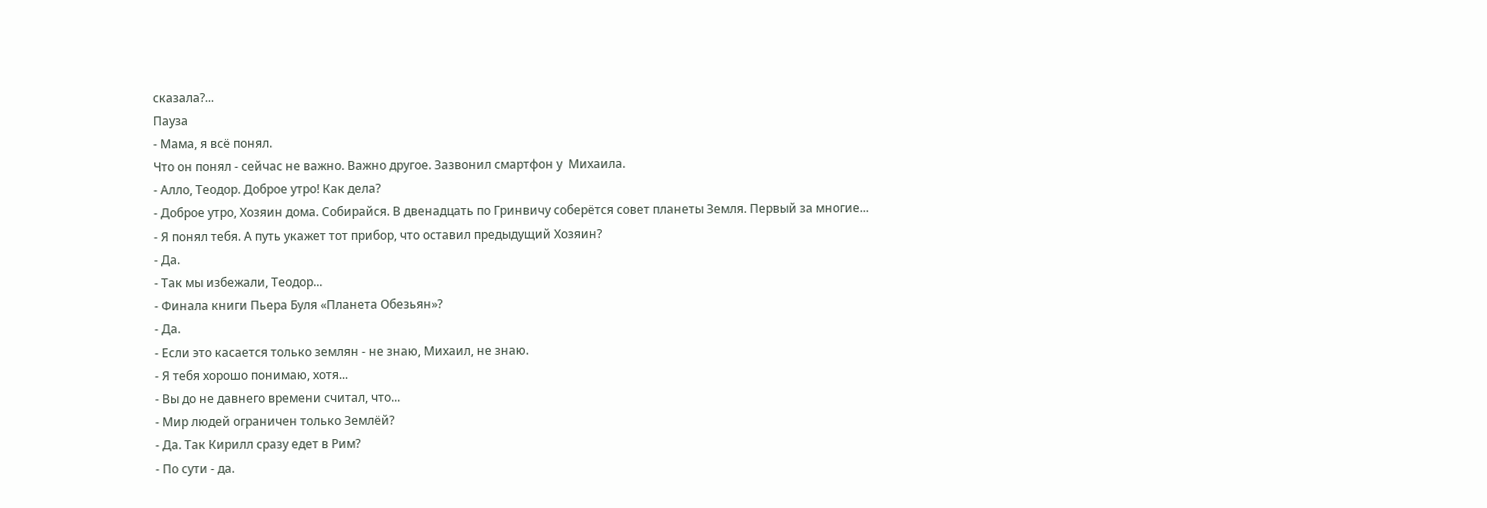сказала?...
Пауза
- Мама, я всё понял.
Что он понял - сейчас не важно. Важно другое. Зазвонил смартфон у  Михаила.
- Алло, Теодор. Доброе утро! Как дела?
- Доброе утро, Хозяин дома. Собирайся. В двенадцать по Гринвичу соберётся совет планеты Земля. Первый за многие...
- Я понял тебя. А путь укажет тот прибор, что оставил предыдущий Хозяин?
- Да.
- Так мы избежали, Теодор...
- Финала книги Пьера Буля «Планета Обезьян»?
- Да.
- Если это касается только землян - не знаю, Михаил, не знаю.
- Я тебя хорошо понимаю, хотя...
- Вы до не давнего времени считал, что...
- Мир людей ограничен только Землёй?
- Да. Так Кирилл сразу едет в Рим?
- По сути - да.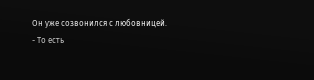Он уже созвонился с любовницей.
- То есть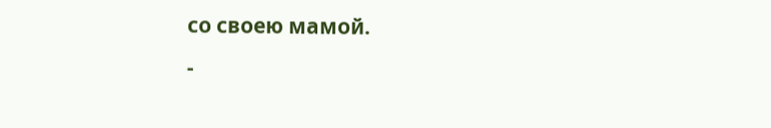со своею мамой.
-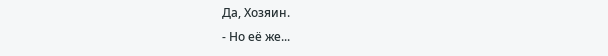Да, Хозяин.
- Но её же...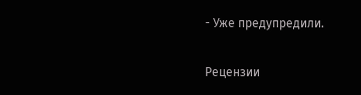- Уже предупредили.


Рецензии